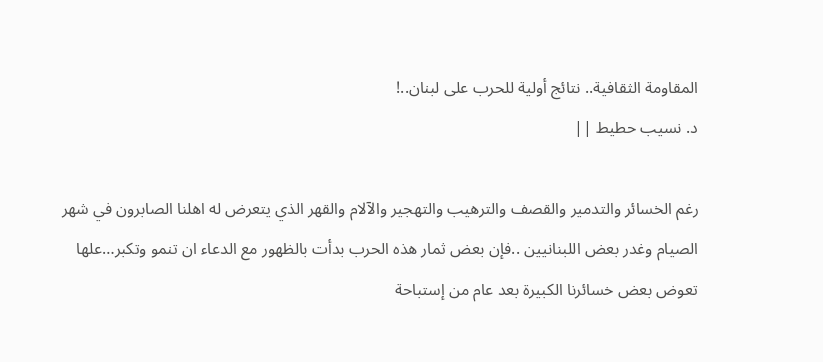المقاومة الثقافية.. نتائج أولية للحرب على لبنان..!
د. نسيب حطيط ||

رغم الخسائر والتدمير والقصف والترهيب والتهجير والآلام والقهر الذي يتعرض له اهلنا الصابرون في شهر الصيام وغدر بعض اللبنانيين ..فإن بعض ثمار هذه الحرب بدأت بالظهور مع الدعاء ان تنمو وتكبر…علها تعوض بعض خسائرنا الكبيرة بعد عام من إستباحة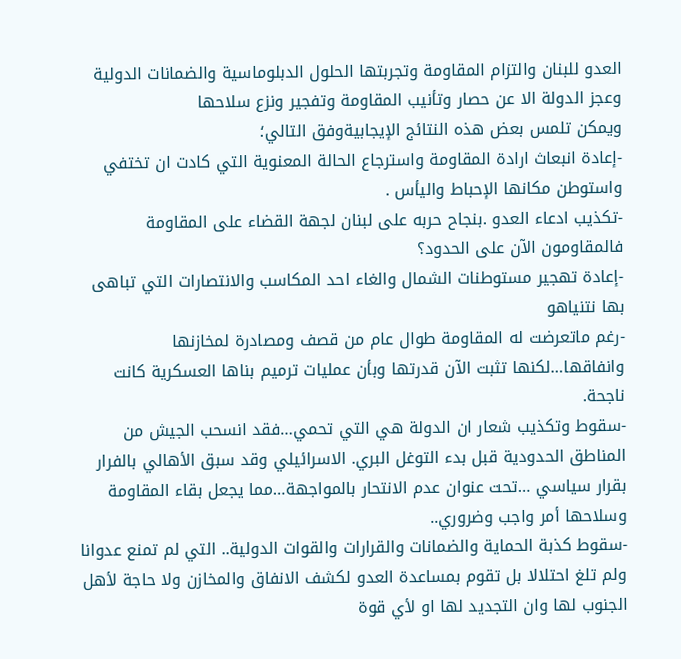العدو للبنان والتزام المقاومة وتجربتها الحلول الدبلوماسية والضمانات الدولية وعجز الدولة الا عن حصار وتأنيب المقاومة وتفجير ونزع سلاحها
ويمكن تلمس بعض هذه النتائج الإيجابيةوفق التالي؛
-إعادة انبعاث ارادة المقاومة واسترجاع الحالة المعنوية التي كادت ان تختفي واستوطن مكانها الإحباط واليأس .
-تكذيب ادعاء العدو .بنجاح حربه على لبنان لجهة القضاء على المقاومة فالمقاومون الآن على الحدود؟
-إعادة تهجير مستوطنات الشمال والغاء احد المكاسب والانتصارات التي تباهى بها نتنياهو
-رغم ماتعرضت له المقاومة طوال عام من قصف ومصادرة لمخازنها وانفاقها…لكنها تثبت الآن قدرتها وبأن عمليات ترميم بناها العسكرية كانت ناجحة.
-سقوط وتكذيب شعار ان الدولة هي التي تحمي…فقد انسحب الجيش من المناطق الحدودية قبل بدء التوغل البري. الاسرائيلي وقد سبق الأهالي بالفرار بقرار سياسي …تحت عنوان عدم الانتحار بالمواجهة…مما يجعل بقاء المقاومة وسلاحها أمر واجب وضروري..
-سقوط كذبة الحماية والضمانات والقرارات والقوات الدولية.. التي لم تمنع عدوانا ولم تلغ احتلالا بل تقوم بمساعدة العدو لكشف الانفاق والمخازن ولا حاجة لأهل الجنوب لها وان التجديد لها او لأي قوة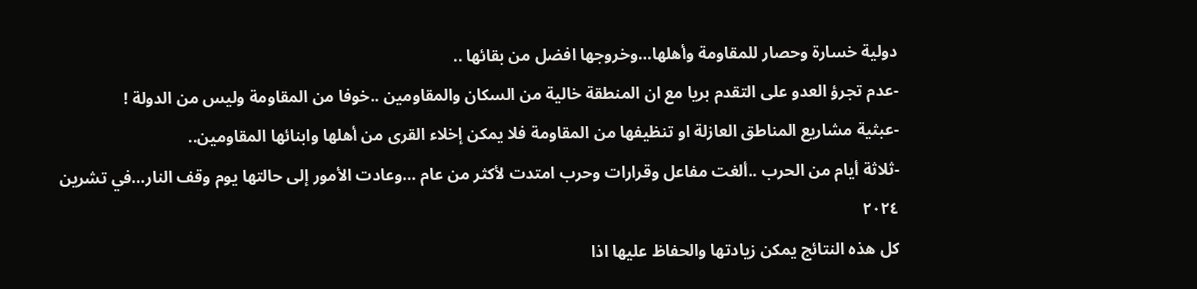دولية خسارة وحصار للمقاومة وأهلها…وخروجها افضل من بقائها ..
-عدم تجرؤ العدو على التقدم بريا مع ان المنطقة خالية من السكان والمقاومين ..خوفا من المقاومة وليس من الدولة !
-عبثية مشاريع المناطق العازلة او تنظيفها من المقاومة فلا يمكن إخلاء القرى من أهلها وابنائها المقاومين..
-ثلاثة أيام من الحرب ..ألغت مفاعل وقرارات وحرب امتدت لأكثر من عام …وعادت الأمور إلى حالتها يوم وقف النار…في تشرين ٢٠٢٤
كل هذه النتائج يمكن زيادتها والحفاظ عليها اذا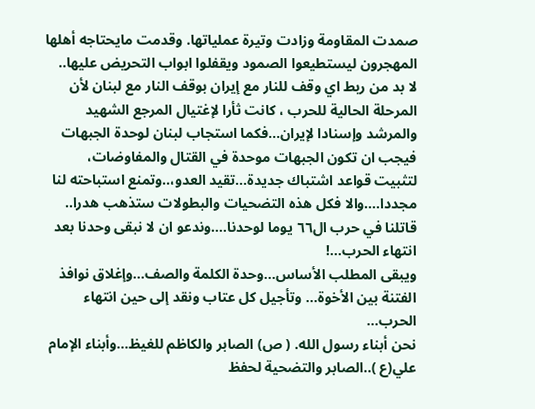صمدت المقاومة وزادت وتيرة عملياتها. وقدمت مايحتاجه أهلها المهجرون ليستطيعوا الصمود ويقفلوا ابواب التحريض عليها..
لا بد من ربط اي وقف للنار مع إيران بوقف النار مع لبنان لأن المرحلة الحالية للحرب ، كانت ثأرا لإغتيال المرجع الشهيد والمرشد وإسنادا لإيران…فكما استجاب لبنان لوحدة الجبهات فيجب ان تكون الجبهات موحدة في القتال والمفاوضات، لتثبيت قواعد اشتباك جديدة…تقيد العدو،..وتمنع استباحته لنا مجددا….والا فكل هذه التضحيات والبطولات ستذهب هدرا..
قاتلنا في حرب ال٦٦ يوما لوحدنا….وندعو ان لا نبقى وحدنا بعد انتهاء الحرب…!
ويبقى المطلب الأساس…وحدة الكلمة والصف…وإغلاق نوافذ الفتنة بين الأخوة… وتأجيل كل عتاب ونقد إلى حين انتهاء الحرب…
نحن أبناء رسول الله. ( ص) الصابر والكاظم للغيظ…وأبناء الإمام علي(ع )..الصابر والتضحية لحفظ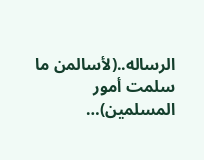الرساله..(لأسالمن ما سلمت أمور المسلمين)…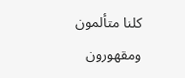كلنا متألمون ومقهورون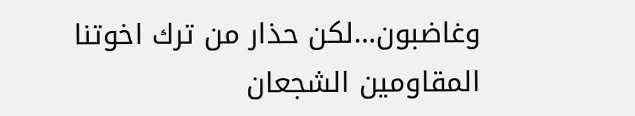وغاضبون…لكن حذار من ترك اخوتنا المقاومين الشجعان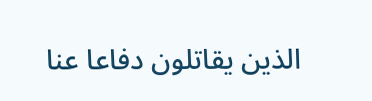الذين يقاتلون دفاعا عنا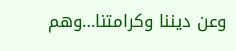وعن ديننا وكرامتنا…وهم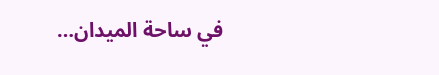في ساحة الميدان…